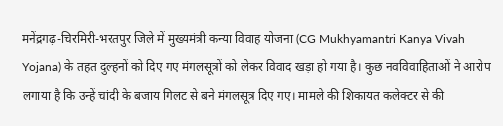मनेंद्रगढ़-चिरमिरी-भरतपुर जिले में मुख्यमंत्री कन्या विवाह योजना (CG Mukhyamantri Kanya Vivah Yojana) के तहत दुल्हनों को दिए गए मंगलसूत्रों को लेकर विवाद खड़ा हो गया है। कुछ नवविवाहिताओं ने आरोप लगाया है कि उन्हें चांदी के बजाय गिलट से बने मंगलसूत्र दिए गए। मामले की शिकायत कलेक्टर से की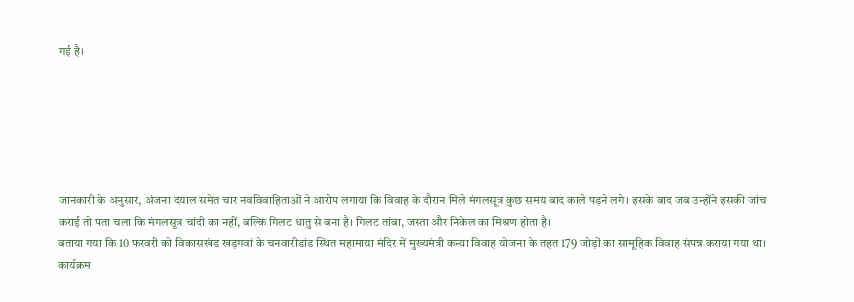गई है।






जानकारी के अनुसार, अंजना दयाल समेत चार नवविवाहिताओं ने आरोप लगाया कि विवाह के दौरान मिले मंगलसूत्र कुछ समय बाद काले पड़ने लगे। इसके बाद जब उन्होंने इसकी जांच कराई तो पता चला कि मंगलसूत्र चांदी का नहीं, बल्कि गिलट धातु से बना है। गिलट तांबा, जस्ता और निकेल का मिश्रण होता है।
बताया गया कि 10 फरवरी को विकासखंड खड़गवां के चनवारीडांड स्थित महामाया मंदिर में मुख्यमंत्री कन्या विवाह योजना के तहत 179 जोड़ों का सामूहिक विवाह संपन्न कराया गया था। कार्यक्रम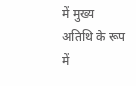में मुख्य अतिथि के रूप में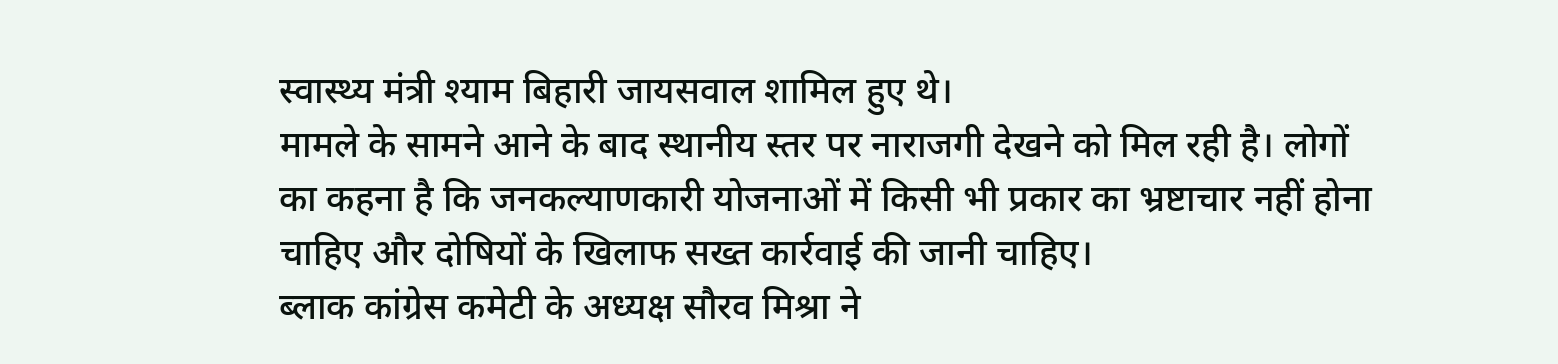स्वास्थ्य मंत्री श्याम बिहारी जायसवाल शामिल हुए थे।
मामले के सामने आने के बाद स्थानीय स्तर पर नाराजगी देखने को मिल रही है। लोगों का कहना है कि जनकल्याणकारी योजनाओं में किसी भी प्रकार का भ्रष्टाचार नहीं होना चाहिए और दोषियों के खिलाफ सख्त कार्रवाई की जानी चाहिए।
ब्लाक कांग्रेस कमेटी के अध्यक्ष सौरव मिश्रा ने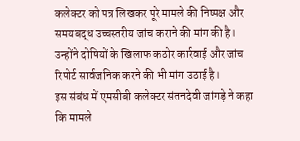कलेक्टर को पत्र लिखकर पूरे मामले की निष्पक्ष और समयबद्ध उच्चस्तरीय जांच कराने की मांग की है। उन्होंने दोषियों के खिलाफ कठोर कार्रवाई और जांच रिपोर्ट सार्वजनिक करने की भी मांग उठाई है।
इस संबंध में एमसीबी कलेक्टर संतनदेवी जांगड़े ने कहा कि मामले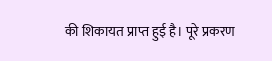की शिकायत प्राप्त हुई है। पूरे प्रकरण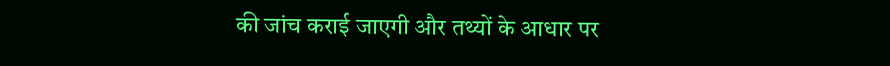की जांच कराई जाएगी और तथ्यों के आधार पर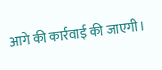आगे की कार्रवाई की जाएगी।